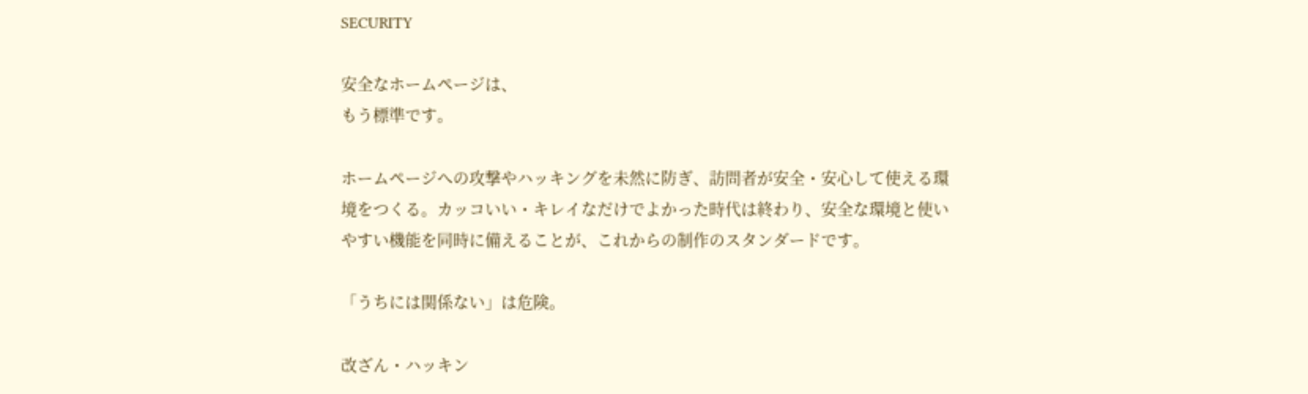SECURITY

安全なホームページは、
もう標準です。

ホームページへの攻撃やハッキングを未然に防ぎ、訪問者が安全・安心して使える環境をつくる。カッコいい・キレイなだけでよかった時代は終わり、安全な環境と使いやすい機能を同時に備えることが、これからの制作のスタンダードです。

「うちには関係ない」は危険。

改ざん・ハッキン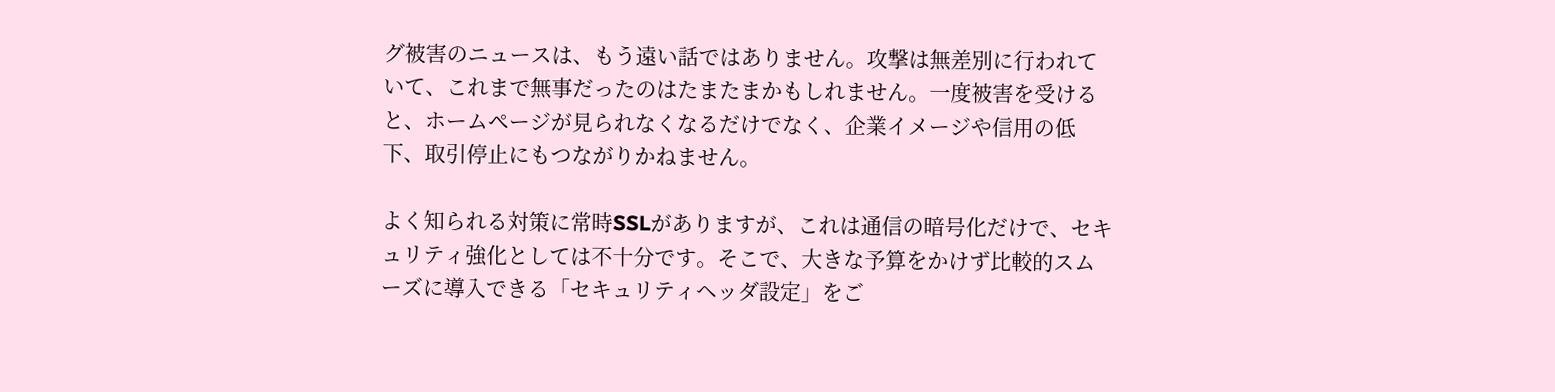グ被害のニュースは、もう遠い話ではありません。攻撃は無差別に行われていて、これまで無事だったのはたまたまかもしれません。一度被害を受けると、ホームページが見られなくなるだけでなく、企業イメージや信用の低下、取引停止にもつながりかねません。

よく知られる対策に常時SSLがありますが、これは通信の暗号化だけで、セキュリティ強化としては不十分です。そこで、大きな予算をかけず比較的スムーズに導入できる「セキュリティヘッダ設定」をご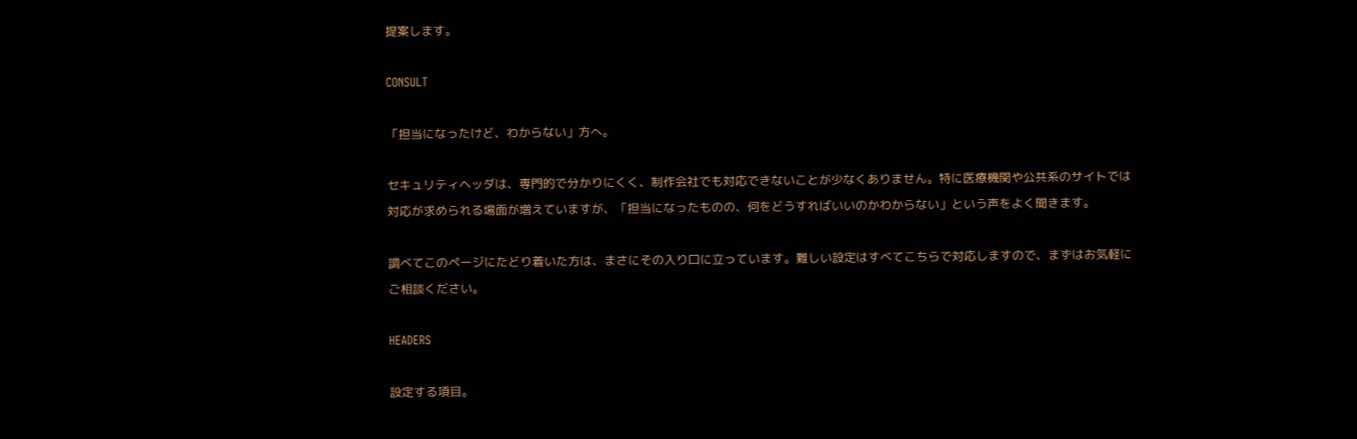提案します。

CONSULT

「担当になったけど、わからない」方へ。

セキュリティヘッダは、専門的で分かりにくく、制作会社でも対応できないことが少なくありません。特に医療機関や公共系のサイトでは対応が求められる場面が増えていますが、「担当になったものの、何をどうすればいいのかわからない」という声をよく聞きます。

調べてこのページにたどり着いた方は、まさにその入り口に立っています。難しい設定はすべてこちらで対応しますので、まずはお気軽にご相談ください。

HEADERS

設定する項目。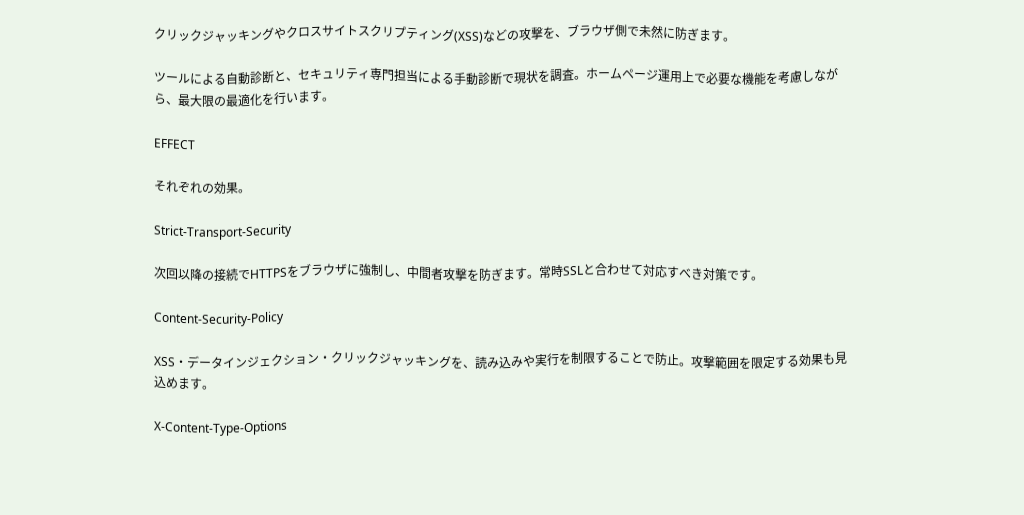クリックジャッキングやクロスサイトスクリプティング(XSS)などの攻撃を、ブラウザ側で未然に防ぎます。

ツールによる自動診断と、セキュリティ専門担当による手動診断で現状を調査。ホームページ運用上で必要な機能を考慮しながら、最大限の最適化を行います。

EFFECT

それぞれの効果。

Strict-Transport-Security

次回以降の接続でHTTPSをブラウザに強制し、中間者攻撃を防ぎます。常時SSLと合わせて対応すべき対策です。

Content-Security-Policy

XSS・データインジェクション・クリックジャッキングを、読み込みや実行を制限することで防止。攻撃範囲を限定する効果も見込めます。

X-Content-Type-Options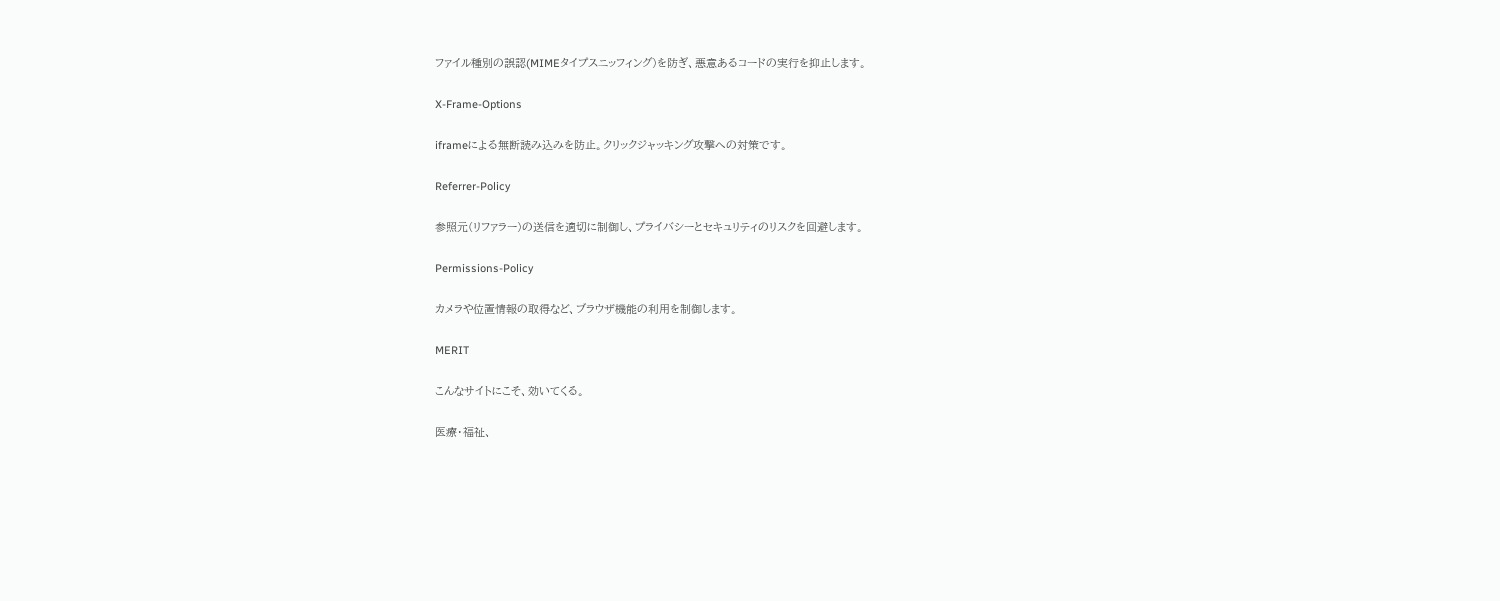ファイル種別の誤認(MIMEタイプスニッフィング)を防ぎ、悪意あるコードの実行を抑止します。

X-Frame-Options

iframeによる無断読み込みを防止。クリックジャッキング攻撃への対策です。

Referrer-Policy

参照元(リファラー)の送信を適切に制御し、プライバシーとセキュリティのリスクを回避します。

Permissions-Policy

カメラや位置情報の取得など、ブラウザ機能の利用を制御します。

MERIT

こんなサイトにこそ、効いてくる。

医療・福祉、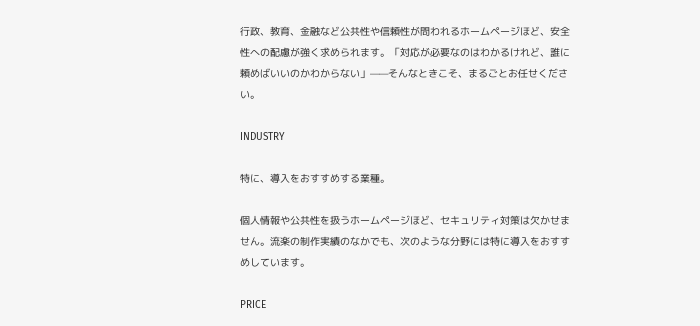行政、教育、金融など公共性や信頼性が問われるホームページほど、安全性への配慮が強く求められます。「対応が必要なのはわかるけれど、誰に頼めばいいのかわからない」——そんなときこそ、まるごとお任せください。

INDUSTRY

特に、導入をおすすめする業種。

個人情報や公共性を扱うホームページほど、セキュリティ対策は欠かせません。流楽の制作実績のなかでも、次のような分野には特に導入をおすすめしています。

PRICE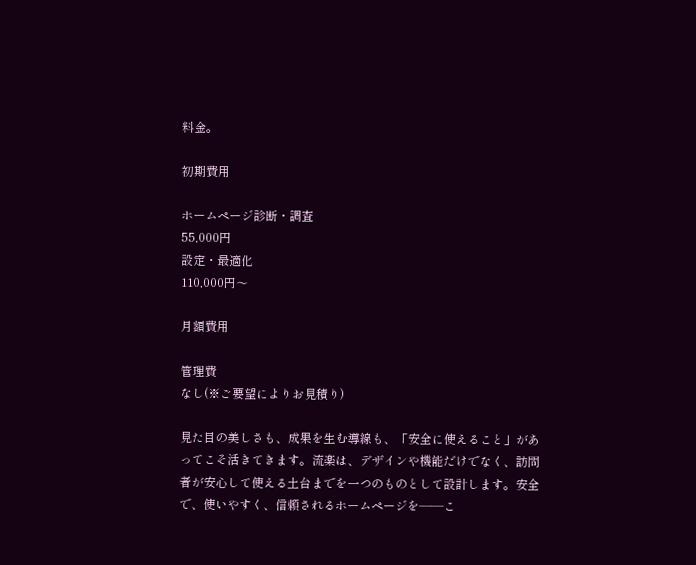料金。

初期費用

ホームページ診断・調査
55,000円
設定・最適化
110,000円〜

月額費用

管理費
なし(※ご要望によりお見積り)

見た目の美しさも、成果を生む導線も、「安全に使えること」があってこそ活きてきます。流楽は、デザインや機能だけでなく、訪問者が安心して使える土台までを一つのものとして設計します。安全で、使いやすく、信頼されるホームページを——こ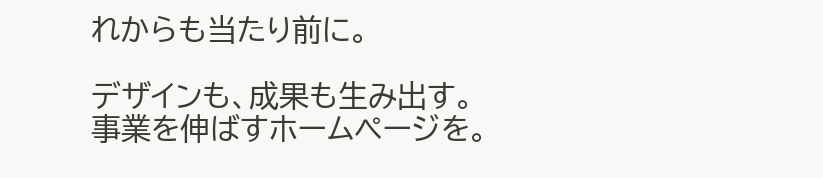れからも当たり前に。

デザインも、成果も生み出す。
事業を伸ばすホームページを。